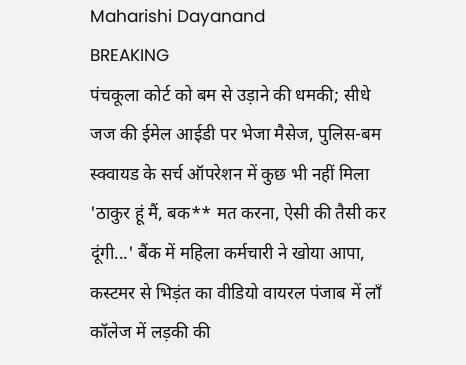Maharishi Dayanand
BREAKING
पंचकूला कोर्ट को बम से उड़ाने की धमकी; सीधे जज की ईमेल आईडी पर भेजा मैसेज, पुलिस-बम स्क्वायड के सर्च ऑपरेशन में कुछ भी नहीं मिला 'ठाकुर हूं मैं, बक** मत करना, ऐसी की तैसी कर दूंगी...' बैंक में महिला कर्मचारी ने खोया आपा, कस्‍टमर से भिड़ंत का वीडियो वायरल पंजाब में लॉं कॉलेज में लड़की की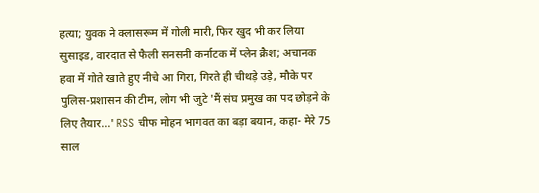हत्या; युवक ने क्लासरूम में गोली मारी, फिर खुद भी कर लिया सुसाइड, वारदात से फैली सनसनी कर्नाटक में प्लेन क्रैश; अचानक हवा में गोते खाते हुए नीचे आ गिरा, गिरते ही चीथड़े उड़े, मौके पर पुलिस-प्रशासन की टीम, लोग भी जुटे 'मैं संघ प्रमुख का पद छोड़ने के लिए तैयार...' RSS चीफ मोहन भागवत का बड़ा बयान, कहा- मेरे 75 साल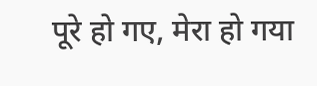पूरे हो गए, मेरा हो गया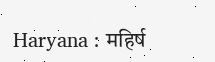Haryana : महिर्ष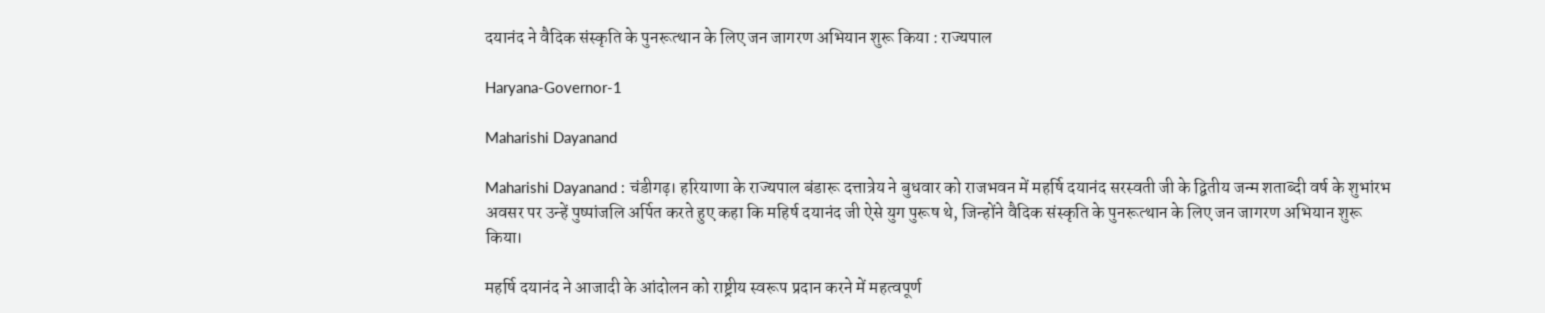दयानंद ने वैदिक संस्कृति के पुनरूत्थान के लिए जन जागरण अभियान शुरू किया : राज्यपाल

Haryana-Governor-1

Maharishi Dayanand

Maharishi Dayanand : चंडीगढ़। हरियाणा के राज्यपाल बंडारू दत्तात्रेय ने बुधवार को राजभवन में महर्षि दयानंद सरस्वती जी के द्वितीय जन्म शताब्दी वर्ष के शुभांरभ अवसर पर उन्हें पुष्पांजलि अर्पित करते हुए कहा कि महिर्ष दयानंद जी ऐसे युग पुरूष थे, जिन्होंने वैदिक संस्कृति के पुनरूत्थान के लिए जन जागरण अभियान शुरू किया।

महर्षि दयानंद ने आजादी के आंदोलन को राष्ट्रीय स्वरूप प्रदान करने में महत्वपूर्ण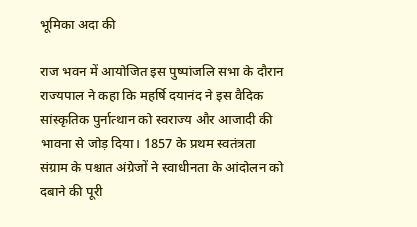भूमिका अदा की

राज भवन में आयोजित इस पुष्पांजलि सभा के दौरान राज्यपाल ने कहा कि महर्षि दयानंद ने इस वैदिक सांस्कृतिक पुर्नात्थान को स्वराज्य और आजादी की भावना से जोड़ दिया। 1857 के प्रथम स्वतंत्रता संग्राम के पश्चात अंग्रेजों ने स्वाधीनता के आंदोलन को दबाने की पूरी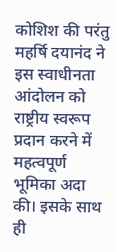कोशिश की परंतु महर्षि दयानंद ने इस स्वाधीनता आंदोलन को राष्ट्रीय स्वरूप प्रदान करने में महत्वपूर्ण भूमिका अदा की। इसके साथ ही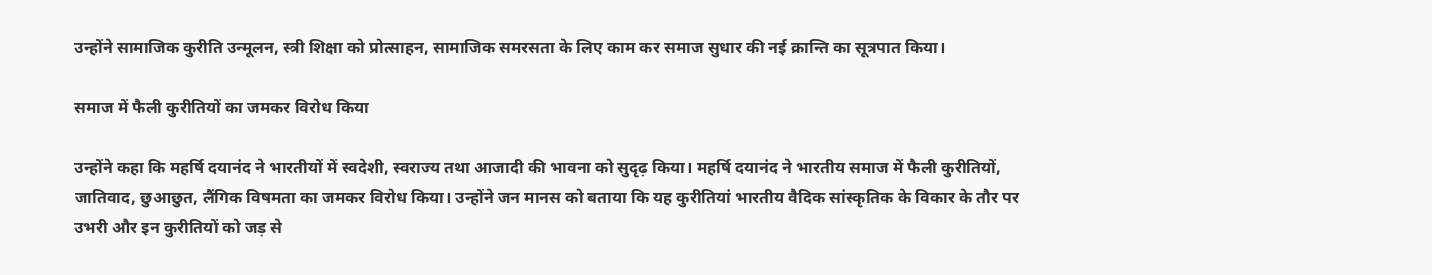उन्होंने सामाजिक कुरीति उन्मूलन, स्त्री शिक्षा को प्रोत्साहन, सामाजिक समरसता के लिए काम कर समाज सुधार की नई क्रान्ति का सूत्रपात किया।

समाज में फैली कुरीतियों का जमकर विरोध किया

उन्होंने कहा कि महर्षि दयानंद ने भारतीयों में स्वदेशी, स्वराज्य तथा आजादी की भावना को सुदृढ़ किया। महर्षि दयानंद ने भारतीय समाज में फैली कुरीतियों, जातिवाद, छुआछुत, लैंगिक विषमता का जमकर विरोध किया। उन्होंने जन मानस को बताया कि यह कुरीतियां भारतीय वैदिक सांस्कृतिक के विकार के तौर पर उभरी और इन कुरीतियों को जड़ से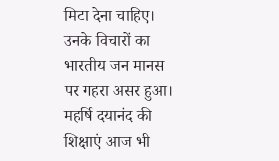मिटा देना चाहिए। उनके विचारों का भारतीय जन मानस पर गहरा असर हुआ। महर्षि दयानंद की शिक्षाएं आज भी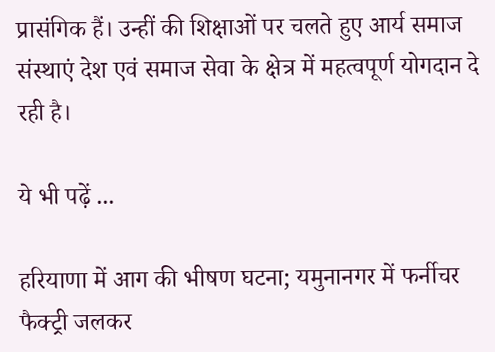प्रासंगिक हैं। उन्हीं की शिक्षाओं पर चलते हुए आर्य समाज संस्थाएं देश एवं समाज सेवा के क्षेत्र में महत्वपूर्ण योगदान दे रही है।

ये भी पढ़ें ...

हरियाणा में आग की भीषण घटना; यमुनानगर में फर्नीचर फैक्ट्री जलकर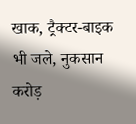खाक, ट्रैक्टर-बाइक भी जले, नुकसान करोड़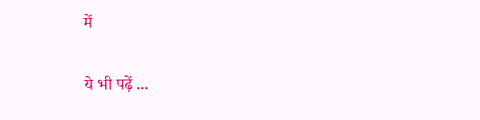में

ये भी पढ़ें ...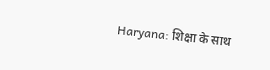Haryana: शिक्षा के साथ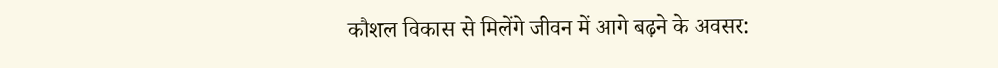कौशल विकास से मिलेंगे जीवन में आगे बढ़ने के अवसर: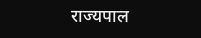राज्यपाल